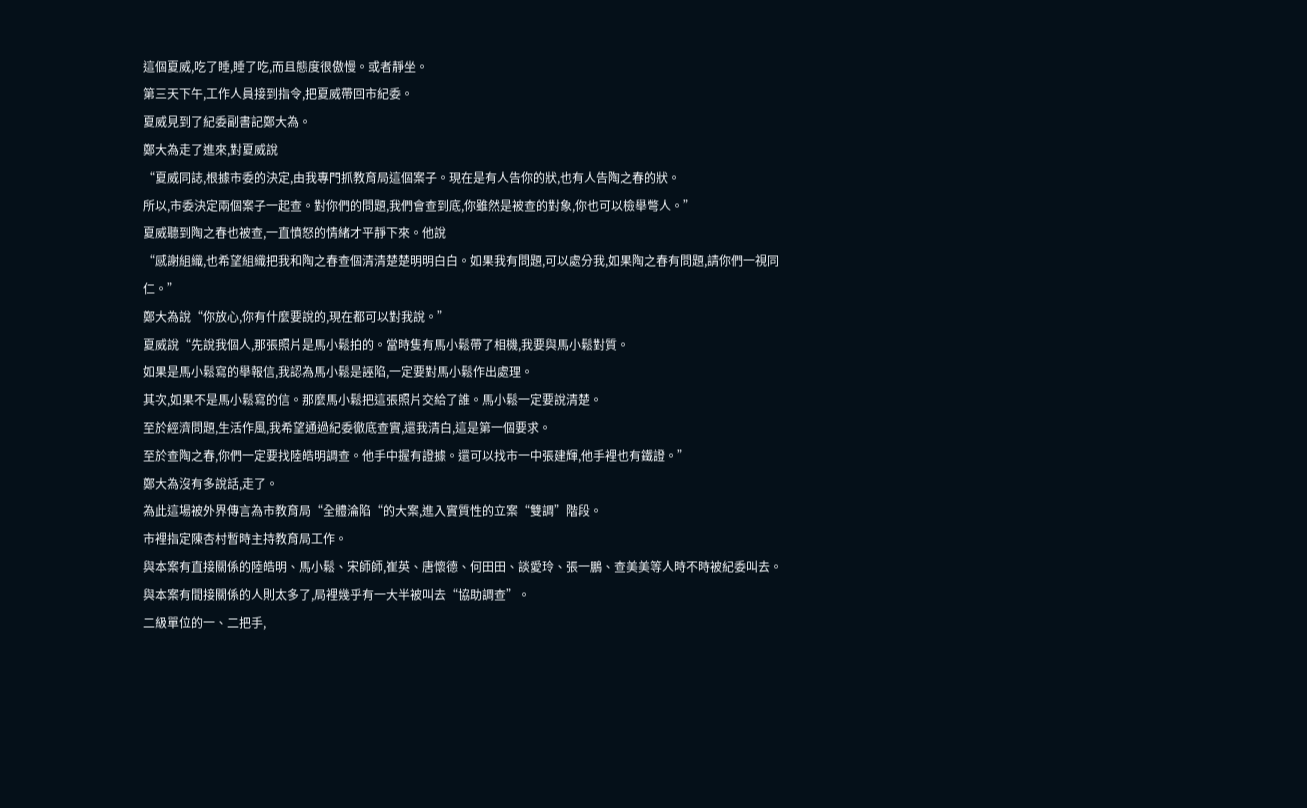這個夏威,吃了睡,睡了吃,而且態度很傲慢。或者靜坐。
第三天下午,工作人員接到指令,把夏威帶回市紀委。
夏威見到了紀委副書記鄭大為。
鄭大為走了進來,對夏威說
“夏威同誌,根據市委的決定,由我專門抓教育局這個案子。現在是有人告你的狀,也有人告陶之春的狀。
所以,市委決定兩個案子一起查。對你們的問題,我們會查到底,你雖然是被查的對象,你也可以檢舉彆人。”
夏威聽到陶之春也被查,一直憤怒的情緒才平靜下來。他說
“感謝組織,也希望組織把我和陶之春查個清清楚楚明明白白。如果我有問題,可以處分我,如果陶之春有問題,請你們一視同仁。”
鄭大為說“你放心,你有什麼要說的,現在都可以對我說。”
夏威說“先說我個人,那張照片是馬小鬆拍的。當時隻有馬小鬆帶了相機,我要與馬小鬆對質。
如果是馬小鬆寫的舉報信,我認為馬小鬆是誣陷,一定要對馬小鬆作出處理。
其次,如果不是馬小鬆寫的信。那麼馬小鬆把這張照片交給了誰。馬小鬆一定要說清楚。
至於經濟問題,生活作風,我希望通過紀委徹底查實,還我清白,這是第一個要求。
至於查陶之春,你們一定要找陸皓明調查。他手中握有證據。還可以找市一中張建輝,他手裡也有鐵證。”
鄭大為沒有多說話,走了。
為此這場被外界傳言為市教育局“全體淪陷“的大案,進入實質性的立案“雙調”階段。
市裡指定陳杏村暫時主持教育局工作。
與本案有直接關係的陸皓明、馬小鬆、宋師師,崔英、唐懷德、何田田、談愛玲、張一鵬、查美美等人時不時被紀委叫去。
與本案有間接關係的人則太多了,局裡幾乎有一大半被叫去“協助調查”。
二級單位的一、二把手,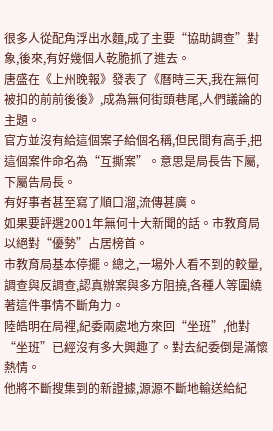很多人從配角浮出水麵,成了主要“協助調查”對象,後來,有好幾個人乾脆抓了進去。
唐盛在《上州晚報》發表了《曆時三天,我在無何被扣的前前後後》,成為無何街頭巷尾,人們議論的主題。
官方並沒有給這個案子給個名稱,但民間有高手,把這個案件命名為“互撕案”。意思是局長告下屬,下屬告局長。
有好事者甚至寫了順口溜,流傳甚廣。
如果要評選2001年無何十大新聞的話。市教育局以絕對“優勢”占居榜首。
市教育局基本停擺。總之,一場外人看不到的較量,調查與反調查,認真辦案與多方阻撓,各種人等圍繞著這件事情不斷角力。
陸皓明在局裡,紀委兩處地方來回“坐班”,他對“坐班”已經沒有多大興趣了。對去紀委倒是滿懷熱情。
他將不斷搜集到的新證據,源源不斷地輸送給紀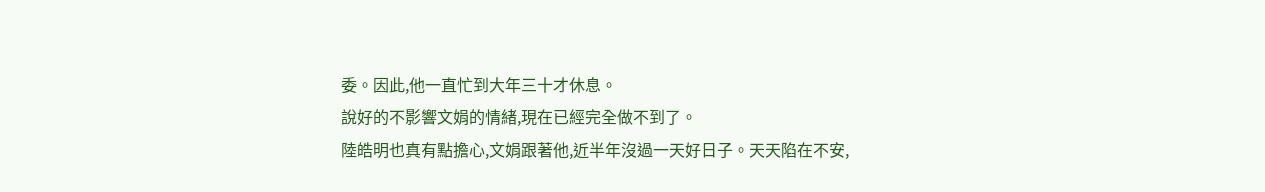委。因此,他一直忙到大年三十才休息。
說好的不影響文娟的情緒,現在已經完全做不到了。
陸皓明也真有點擔心,文娟跟著他,近半年沒過一天好日子。天天陷在不安,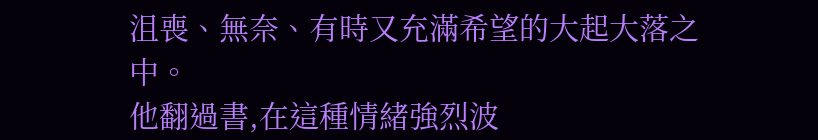沮喪、無奈、有時又充滿希望的大起大落之中。
他翻過書,在這種情緒強烈波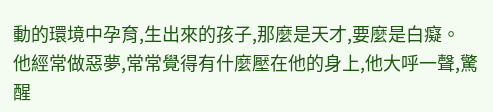動的環境中孕育,生出來的孩子,那麼是天才,要麼是白癡。
他經常做惡夢,常常覺得有什麼壓在他的身上,他大呼一聲,驚醒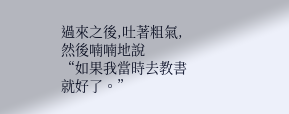過來之後,吐著粗氣,然後喃喃地說
“如果我當時去教書就好了。”